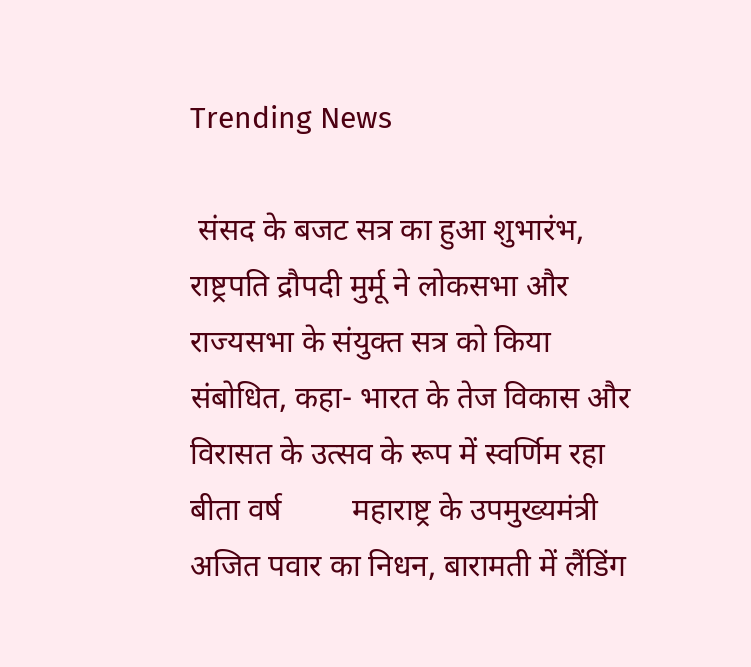Trending News

 संसद के बजट सत्र का हुआ शुभारंभ, राष्ट्रपति द्रौपदी मुर्मू ने लोकसभा और राज्यसभा के संयुक्त सत्र को किया संबोधित, कहा- भारत के तेज विकास और विरासत के उत्सव के रूप में स्वर्णिम रहा बीता वर्ष         महाराष्ट्र के उपमुख्यमंत्री अजित पवार का निधन, बारामती में लैंडिंग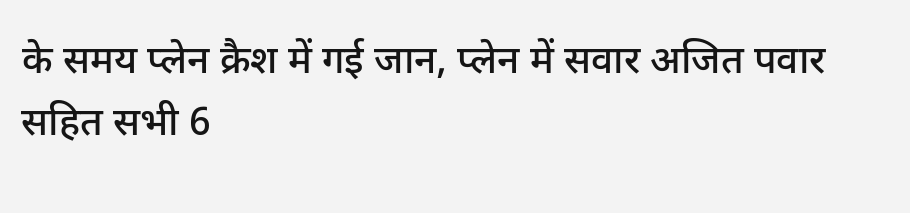के समय प्लेन क्रैश में गई जान, प्लेन में सवार अजित पवार सहित सभी 6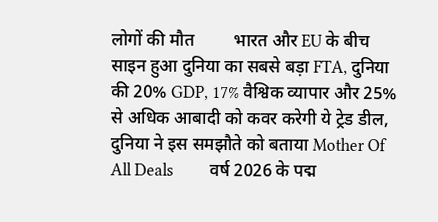लोगों की मौत         भारत और EU के बीच साइन हुआ दुनिया का सबसे बड़ा FTA, दुनिया की 20% GDP, 17% वैश्विक व्यापार और 25% से अधिक आबादी को कवर करेगी ये ट्रेड डील, दुनिया ने इस समझौते को बताया Mother Of All Deals         वर्ष 2026 के पद्म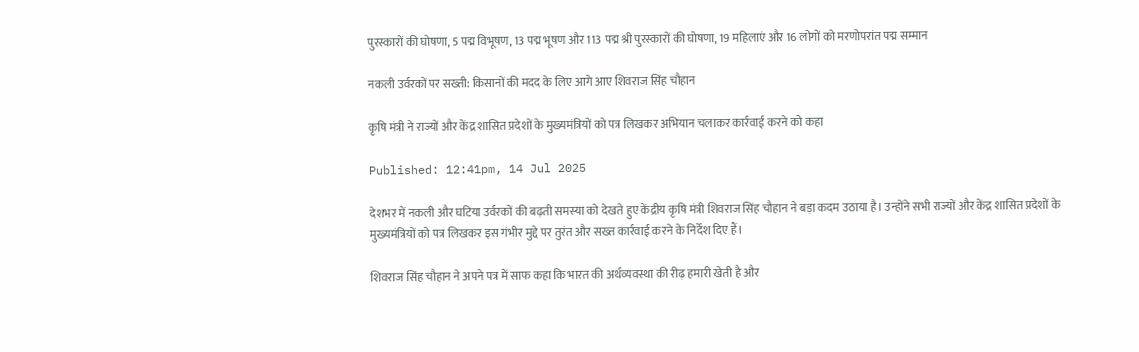पुरस्कारों की घोषणा, 5 पद्म विभूषण, 13 पद्म भूषण और 113 पद्म श्री पुरस्कारों की घोषणा, 19 महिलाएं और 16 लोगों को मरणोपरांत पद्म सम्मान

नकली उर्वरकों पर सख्ती: किसानों की मदद के लिए आगे आए शिवराज सिंह चौहान

कृषि मंत्री ने राज्यों और केंद्र शासित प्रदेशों के मुख्यमंत्रियों को पत्र लिखकर अभियान चलाकर कार्रवाई करने को कहा

Published: 12:41pm, 14 Jul 2025

देशभर में नकली और घटिया उर्वरकों की बढ़ती समस्या को देखते हुए केंद्रीय कृषि मंत्री शिवराज सिंह चौहान ने बड़ा कदम उठाया है। उन्होंने सभी राज्यों और केंद्र शासित प्रदेशों के मुख्यमंत्रियों को पत्र लिखकर इस गंभीर मुद्दे पर तुरंत और सख्त कार्रवाई करने के निर्देश दिए हैं।

शिवराज सिंह चौहान ने अपने पत्र में साफ कहा कि भारत की अर्थव्यवस्था की रीढ़ हमारी खेती है और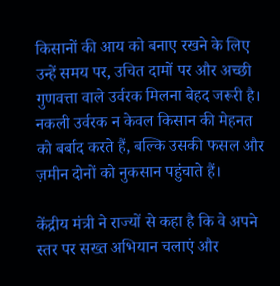किसानों की आय को बनाए रखने के लिए उन्हें समय पर, उचित दामों पर और अच्छी गुणवत्ता वाले उर्वरक मिलना बेहद जरूरी है। नकली उर्वरक न केवल किसान की मेहनत को बर्बाद करते हैं, बल्कि उसकी फसल और ज़मीन दोनों को नुकसान पहुंचाते हैं।

केंद्रीय मंत्री ने राज्यों से कहा है कि वे अपने स्तर पर सख्त अभियान चलाएं और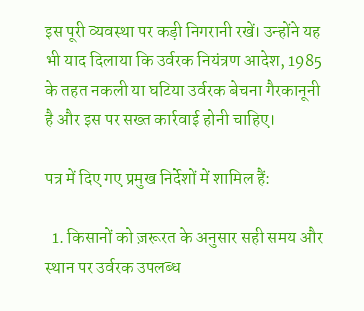इस पूरी व्यवस्था पर कड़ी निगरानी रखें। उन्होंने यह भी याद दिलाया कि उर्वरक नियंत्रण आदेश, 1985 के तहत नकली या घटिया उर्वरक बेचना गैरकानूनी है और इस पर सख्त कार्रवाई होनी चाहिए।

पत्र में दिए गए प्रमुख निर्देशों में शामिल हैं:

  1. किसानों को ज़रूरत के अनुसार सही समय और स्थान पर उर्वरक उपलब्ध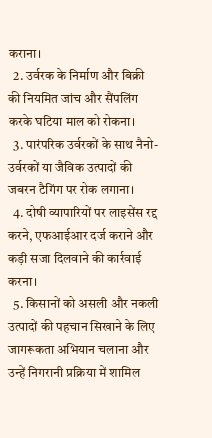कराना।
  2. उर्वरक के निर्माण और बिक्री की नियमित जांच और सैंपलिंग करके घटिया माल को रोकना।
  3. पारंपरिक उर्वरकों के साथ नैनो-उर्वरकों या जैविक उत्पादों की जबरन टैगिंग पर रोक लगाना।
  4. दोषी व्यापारियों पर लाइसेंस रद्द करने, एफआईआर दर्ज कराने और कड़ी सजा दिलवाने की कार्रवाई करना।
  5. किसानों को असली और नकली उत्पादों की पहचान सिखाने के लिए जागरूकता अभियान चलाना और उन्हें निगरानी प्रक्रिया में शामिल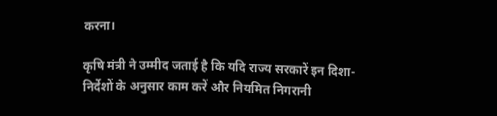करना।

कृषि मंत्री ने उम्मीद जताई है कि यदि राज्य सरकारें इन दिशा-निर्देशों के अनुसार काम करें और नियमित निगरानी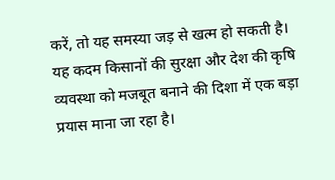करें, तो यह समस्या जड़ से खत्म हो सकती है। यह कदम किसानों की सुरक्षा और देश की कृषि व्यवस्था को मजबूत बनाने की दिशा में एक बड़ा प्रयास माना जा रहा है।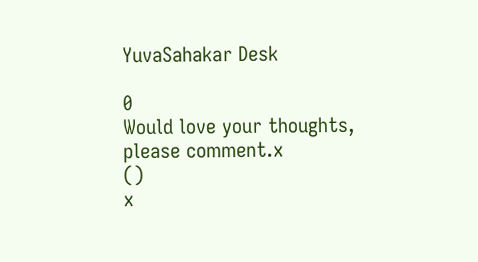YuvaSahakar Desk

0
Would love your thoughts, please comment.x
()
x